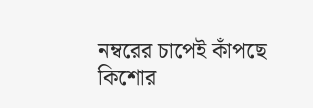নম্বরের চাপেই কাঁপছে কিশোর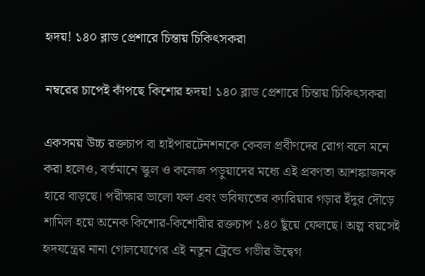হৃদয়! ১৪০ ব্লাড প্রেশারে চিন্তায় চিকিৎসকরা

নম্বরের চাপেই কাঁপছে কিশোর হৃদয়! ১৪০ ব্লাড প্রেশারে চিন্তায় চিকিৎসকরা

একসময় উচ্চ রক্তচাপ বা হাইপারটেনশনকে কেবল প্রবীণদের রোগ বলে মনে করা হলেও, বর্তমানে স্কুল ও কলেজ পড়ুয়াদের মধ্যে এই প্রবণতা আশঙ্কাজনক হারে বাড়ছে। পরীক্ষার ভালো ফল এবং ভবিষ্যতের ক্যারিয়ার গড়ার ইঁদুর দৌড়ে শামিল হয়ে অনেক কিশোর-কিশোরীর রক্তচাপ ১৪০ ছুঁয়ে ফেলছে। অল্প বয়সেই হৃদযন্ত্রের নানা গোলযোগের এই নতুন ট্রেন্ডে গভীর উদ্বেগ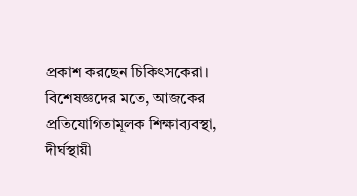প্রকাশ করছেন চিকিৎসকেরা। বিশেষজ্ঞদের মতে, আজকের প্রতিযোগিতামূলক শিক্ষাব্যবস্থা, দীর্ঘস্থায়ী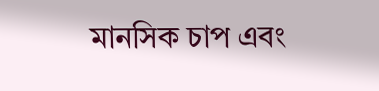মানসিক চাপ এবং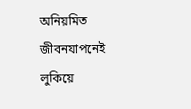অনিয়মিত জীবনযাপনেই লুকিয়ে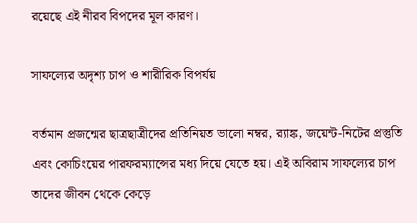রয়েছে এই নীরব বিপদের মূল কারণ।

সাফল্যের অদৃশ্য চাপ ও শারীরিক বিপর্যয়

বর্তমান প্রজন্মের ছাত্রছাত্রীদের প্রতিনিয়ত ভালো নম্বর, র‍্যাঙ্ক, জয়েন্ট-নিটের প্রস্তুতি এবং কোচিংয়ের পারফরম্যান্সের মধ্য দিয়ে যেতে হয়। এই অবিরাম সাফল্যের চাপ তাদের জীবন থেকে কেড়ে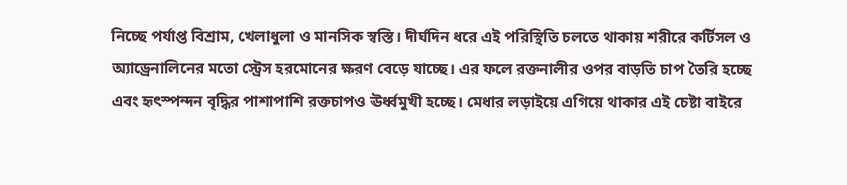নিচ্ছে পর্যাপ্ত বিশ্রাম, খেলাধুলা ও মানসিক স্বস্তি। দীর্ঘদিন ধরে এই পরিস্থিতি চলতে থাকায় শরীরে কর্টিসল ও অ্যাড্রেনালিনের মতো স্ট্রেস হরমোনের ক্ষরণ বেড়ে যাচ্ছে। এর ফলে রক্তনালীর ওপর বাড়তি চাপ তৈরি হচ্ছে এবং হৃৎস্পন্দন বৃদ্ধির পাশাপাশি রক্তচাপও ঊর্ধ্বমুখী হচ্ছে। মেধার লড়াইয়ে এগিয়ে থাকার এই চেষ্টা বাইরে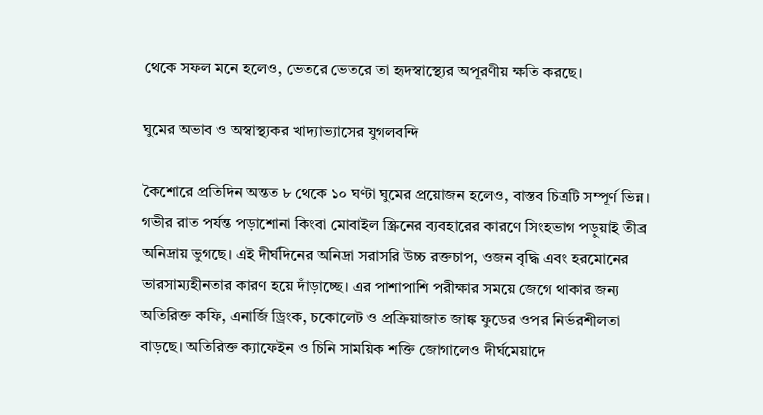থেকে সফল মনে হলেও, ভেতরে ভেতরে তা হৃদস্বাস্থ্যের অপূরণীয় ক্ষতি করছে।

ঘুমের অভাব ও অস্বাস্থ্যকর খাদ্যাভ্যাসের যুগলবন্দি

কৈশোরে প্রতিদিন অন্তত ৮ থেকে ১০ ঘণ্টা ঘুমের প্রয়োজন হলেও, বাস্তব চিত্রটি সম্পূর্ণ ভিন্ন। গভীর রাত পর্যন্ত পড়াশোনা কিংবা মোবাইল স্ক্রিনের ব্যবহারের কারণে সিংহভাগ পড়ুয়াই তীব্র অনিদ্রায় ভুগছে। এই দীর্ঘদিনের অনিদ্রা সরাসরি উচ্চ রক্তচাপ, ওজন বৃদ্ধি এবং হরমোনের ভারসাম্যহীনতার কারণ হয়ে দাঁড়াচ্ছে। এর পাশাপাশি পরীক্ষার সময়ে জেগে থাকার জন্য অতিরিক্ত কফি, এনার্জি ড্রিংক, চকোলেট ও প্রক্রিয়াজাত জাঙ্ক ফুডের ওপর নির্ভরশীলতা বাড়ছে। অতিরিক্ত ক্যাফেইন ও চিনি সাময়িক শক্তি জোগালেও দীর্ঘমেয়াদে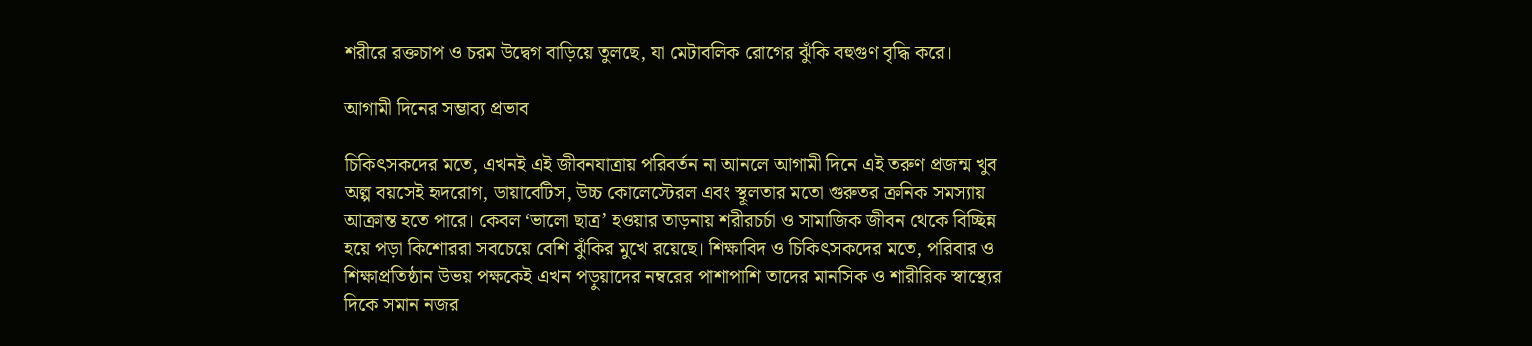শরীরে রক্তচাপ ও চরম উদ্বেগ বাড়িয়ে তুলছে, যা মেটাবলিক রোগের ঝুঁকি বহুগুণ বৃদ্ধি করে।

আগামী দিনের সম্ভাব্য প্রভাব

চিকিৎসকদের মতে, এখনই এই জীবনযাত্রায় পরিবর্তন না আনলে আগামী দিনে এই তরুণ প্রজন্ম খুব অল্প বয়সেই হৃদরোগ, ডায়াবেটিস, উচ্চ কোলেস্টেরল এবং স্থূলতার মতো গুরুতর ক্রনিক সমস্যায় আক্রান্ত হতে পারে। কেবল ‘ভালো ছাত্র’ হওয়ার তাড়নায় শরীরচর্চা ও সামাজিক জীবন থেকে বিচ্ছিন্ন হয়ে পড়া কিশোররা সবচেয়ে বেশি ঝুঁকির মুখে রয়েছে। শিক্ষাবিদ ও চিকিৎসকদের মতে, পরিবার ও শিক্ষাপ্রতিষ্ঠান উভয় পক্ষকেই এখন পড়ুয়াদের নম্বরের পাশাপাশি তাদের মানসিক ও শারীরিক স্বাস্থ্যের দিকে সমান নজর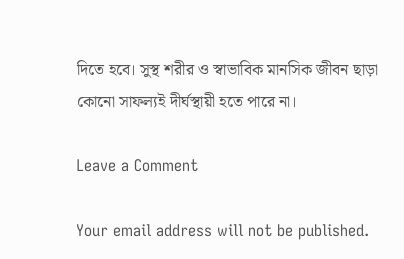দিতে হবে। সুস্থ শরীর ও স্বাভাবিক মানসিক জীবন ছাড়া কোনো সাফল্যই দীর্ঘস্থায়ী হতে পারে না।

Leave a Comment

Your email address will not be published.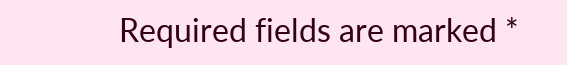Required fields are marked *